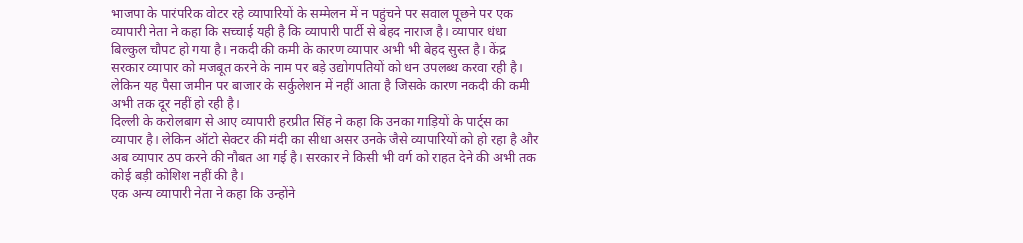भाजपा के पारंपरिक वोटर रहे व्यापारियों के सम्मेलन में न पहुंचने पर सवाल पूछने पर एक व्यापारी नेता ने कहा कि सच्चाई यही है कि व्यापारी पार्टी से बेहद नाराज है। व्यापार धंधा बिल्कुल चौपट हो गया है। नकदी की कमी के कारण व्यापार अभी भी बेहद सुस्त है। केंद्र सरकार व्यापार को मजबूत करने के नाम पर बड़े उद्योगपतियों को धन उपलब्ध करवा रही है। लेकिन यह पैसा जमीन पर बाजार के सर्कुलेशन में नहीं आता है जिसके कारण नकदी की कमी अभी तक दूर नहीं हो रही है।
दिल्ली के करोलबाग से आए व्यापारी हरप्रीत सिंह ने कहा कि उनका गाड़ियों के पार्ट्स का व्यापार है। लेकिन ऑटो सेक्टर की मंदी का सीधा असर उनके जैसे व्यापारियों को हो रहा है और अब व्यापार ठप करने की नौबत आ गई है। सरकार ने किसी भी वर्ग को राहत देने की अभी तक कोई बड़ी कोशिश नहीं की है।
एक अन्य व्यापारी नेता ने कहा कि उन्होंने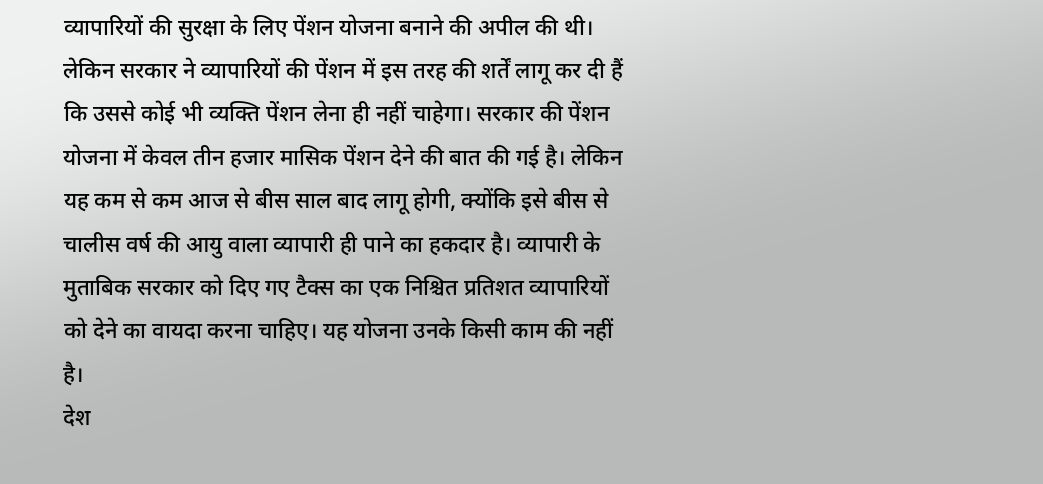व्यापारियों की सुरक्षा के लिए पेंशन योजना बनाने की अपील की थी। लेकिन सरकार ने व्यापारियों की पेंशन में इस तरह की शर्तें लागू कर दी हैं कि उससे कोई भी व्यक्ति पेंशन लेना ही नहीं चाहेगा। सरकार की पेंशन योजना में केवल तीन हजार मासिक पेंशन देने की बात की गई है। लेकिन यह कम से कम आज से बीस साल बाद लागू होगी, क्योंकि इसे बीस से चालीस वर्ष की आयु वाला व्यापारी ही पाने का हकदार है। व्यापारी के मुताबिक सरकार को दिए गए टैक्स का एक निश्चित प्रतिशत व्यापारियों को देने का वायदा करना चाहिए। यह योजना उनके किसी काम की नहीं है।
देश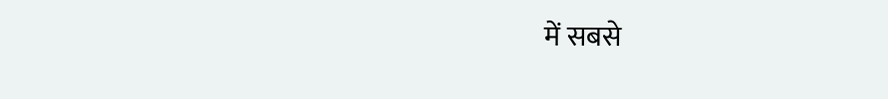में सबसे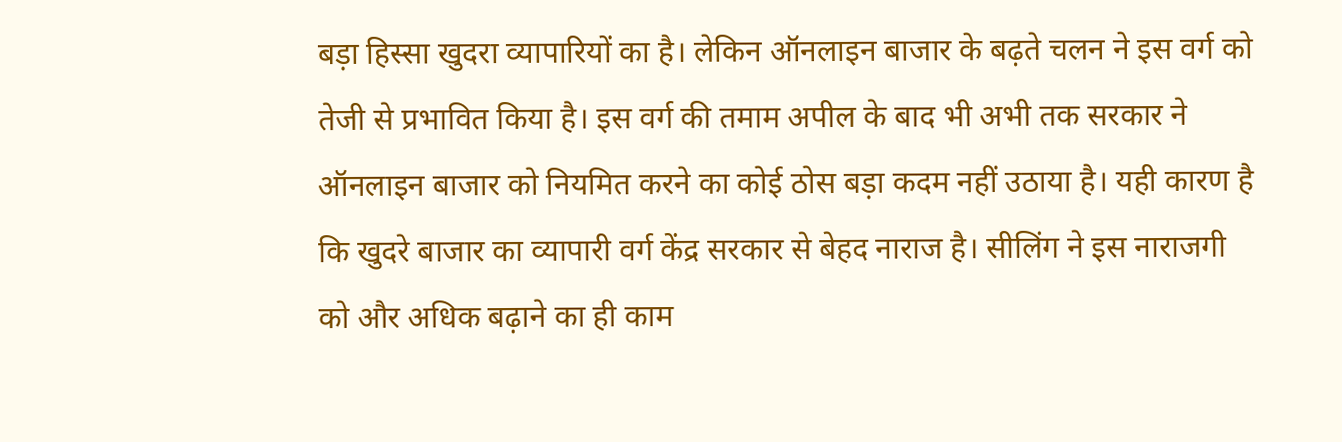बड़ा हिस्सा खुदरा व्यापारियों का है। लेकिन ऑनलाइन बाजार के बढ़ते चलन ने इस वर्ग को तेजी से प्रभावित किया है। इस वर्ग की तमाम अपील के बाद भी अभी तक सरकार ने ऑनलाइन बाजार को नियमित करने का कोई ठोस बड़ा कदम नहीं उठाया है। यही कारण है कि खुदरे बाजार का व्यापारी वर्ग केंद्र सरकार से बेहद नाराज है। सीलिंग ने इस नाराजगी को और अधिक बढ़ाने का ही काम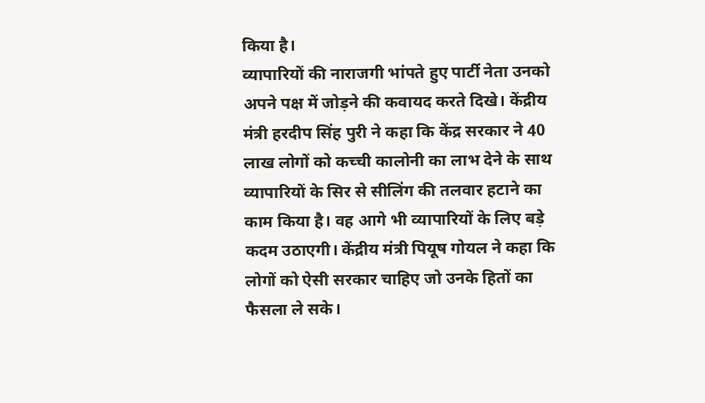किया है।
व्यापारियों की नाराजगी भांपते हुए पार्टी नेता उनको अपने पक्ष में जोड़ने की कवायद करते दिखे। केंद्रीय मंत्री हरदीप सिंह पुरी ने कहा कि केंद्र सरकार ने 40 लाख लोगों को कच्ची कालोनी का लाभ देने के साथ व्यापारियों के सिर से सीलिंग की तलवार हटाने का काम किया है। वह आगे भी व्यापारियों के लिए बड़े कदम उठाएगी। केंद्रीय मंत्री पियूष गोयल ने कहा कि लोगों को ऐसी सरकार चाहिए जो उनके हितों का फैसला ले सके।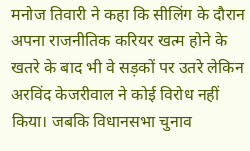मनोज तिवारी ने कहा कि सीलिंग के दौरान अपना राजनीतिक करियर खत्म होने के खतरे के बाद भी वे सड़कों पर उतरे लेकिन अरविंद केजरीवाल ने कोई विरोध नहीं किया। जबकि विधानसभा चुनाव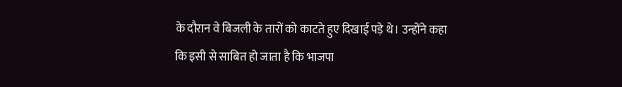के दौरान वे बिजली के तारों को काटते हुए दिखाई पड़े थे। उन्होंने कहा कि इसी से साबित हो जाता है कि भाजपा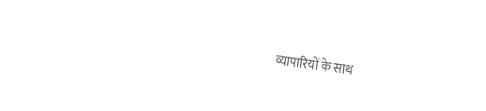व्यापारियों के साथ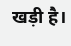खड़ी है।